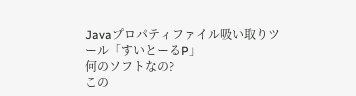Javaプロパティファイル吸い取りツール「すいとーるP」
何のソフトなの?
この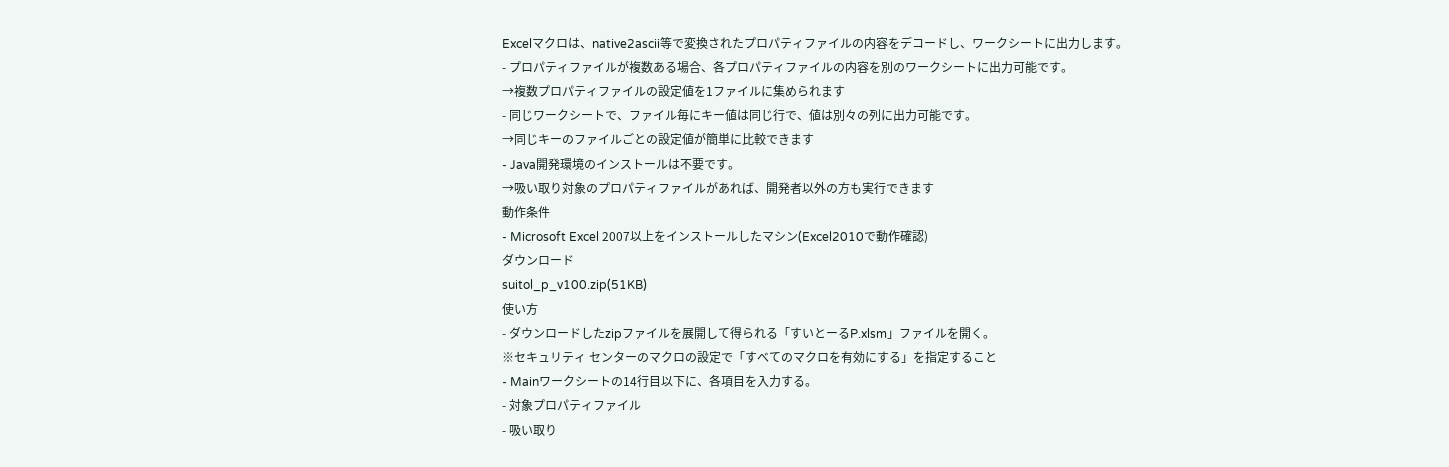Excelマクロは、native2ascii等で変換されたプロパティファイルの内容をデコードし、ワークシートに出力します。
- プロパティファイルが複数ある場合、各プロパティファイルの内容を別のワークシートに出力可能です。
→複数プロパティファイルの設定値を1ファイルに集められます
- 同じワークシートで、ファイル毎にキー値は同じ行で、値は別々の列に出力可能です。
→同じキーのファイルごとの設定値が簡単に比較できます
- Java開発環境のインストールは不要です。
→吸い取り対象のプロパティファイルがあれば、開発者以外の方も実行できます
動作条件
- Microsoft Excel 2007以上をインストールしたマシン(Excel2010で動作確認)
ダウンロード
suitol_p_v100.zip(51KB)
使い方
- ダウンロードしたzipファイルを展開して得られる「すいとーるP.xlsm」ファイルを開く。
※セキュリティ センターのマクロの設定で「すべてのマクロを有効にする」を指定すること
- Mainワークシートの14行目以下に、各項目を入力する。
- 対象プロパティファイル
- 吸い取り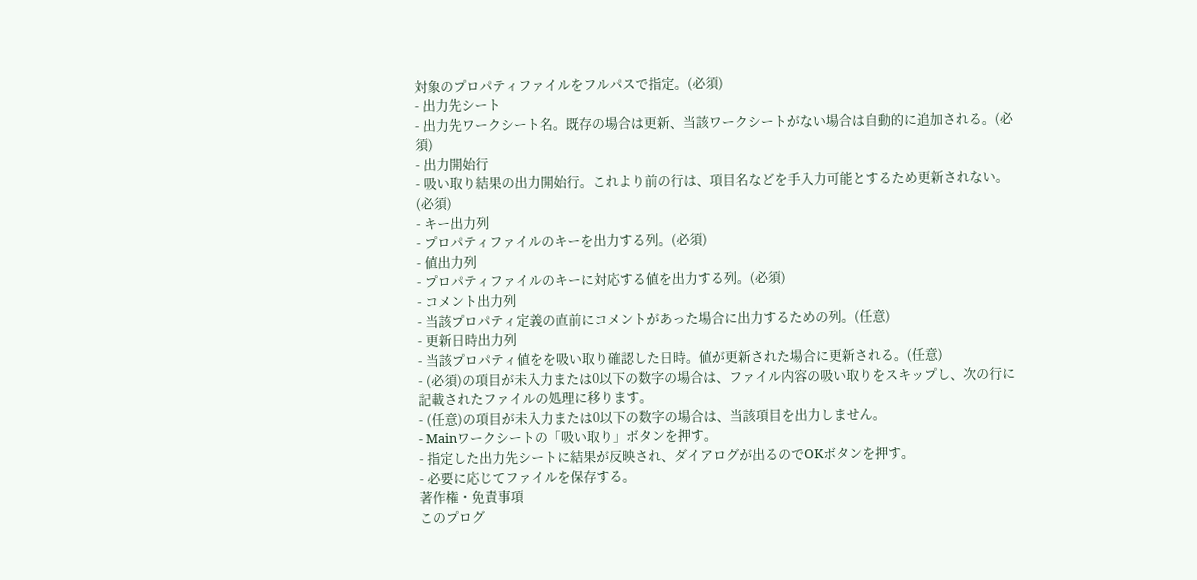対象のプロパティファイルをフルパスで指定。(必須)
- 出力先シート
- 出力先ワークシート名。既存の場合は更新、当該ワークシートがない場合は自動的に追加される。(必須)
- 出力開始行
- 吸い取り結果の出力開始行。これより前の行は、項目名などを手入力可能とするため更新されない。(必須)
- キー出力列
- プロパティファイルのキーを出力する列。(必須)
- 値出力列
- プロパティファイルのキーに対応する値を出力する列。(必須)
- コメント出力列
- 当該プロパティ定義の直前にコメントがあった場合に出力するための列。(任意)
- 更新日時出力列
- 当該プロパティ値をを吸い取り確認した日時。値が更新された場合に更新される。(任意)
- (必須)の項目が未入力または0以下の数字の場合は、ファイル内容の吸い取りをスキップし、次の行に記載されたファイルの処理に移ります。
- (任意)の項目が未入力または0以下の数字の場合は、当該項目を出力しません。
- Mainワークシートの「吸い取り」ボタンを押す。
- 指定した出力先シートに結果が反映され、ダイアログが出るのでOKボタンを押す。
- 必要に応じてファイルを保存する。
著作権・免責事項
このプログ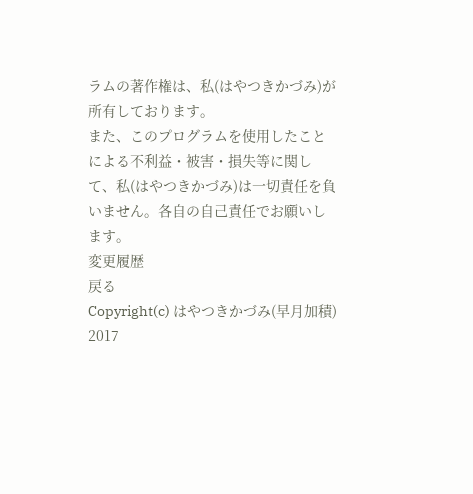ラムの著作権は、私(はやつきかづみ)が所有しております。
また、このプログラムを使用したことによる不利益・被害・損失等に関して、私(はやつきかづみ)は一切責任を負いません。各自の自己責任でお願いします。
変更履歴
戻る
Copyright(c) はやつきかづみ(早月加積) 2017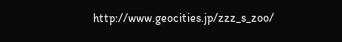http://www.geocities.jp/zzz_s_zoo/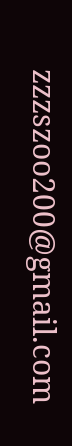zzzszoo200@gmail.com